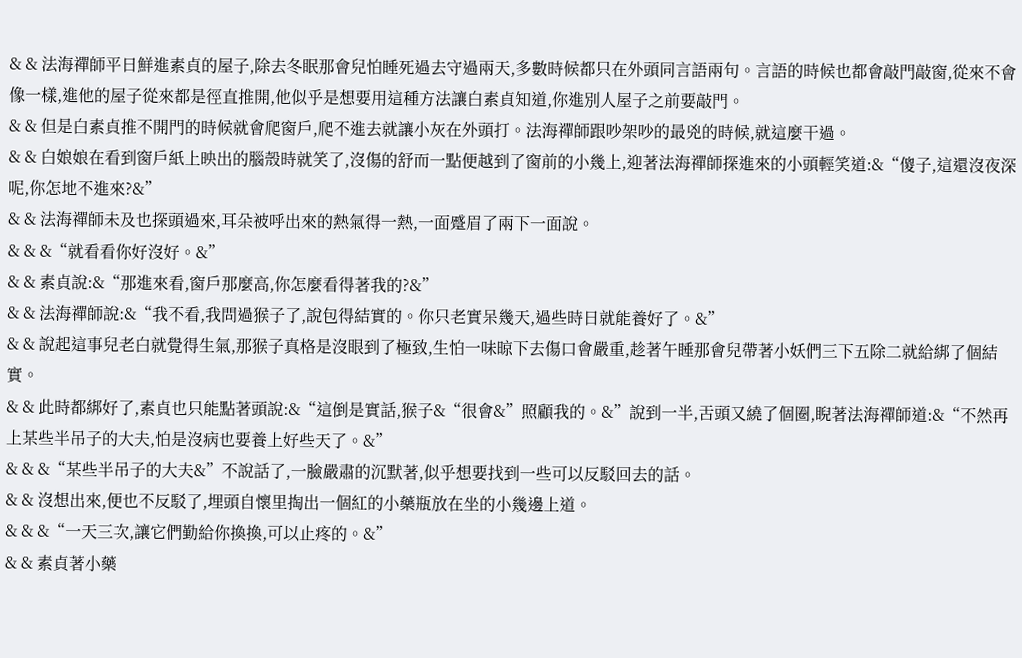& & 法海禪師平日鮮進素貞的屋子,除去冬眠那會兒怕睡死過去守過兩天,多數時候都只在外頭同言語兩句。言語的時候也都會敲門敲窗,從來不會像一樣,進他的屋子從來都是徑直推開,他似乎是想要用這種方法讓白素貞知道,你進別人屋子之前要敲門。
& & 但是白素貞推不開門的時候就會爬窗戶,爬不進去就讓小灰在外頭打。法海禪師跟吵架吵的最兇的時候,就這麼干過。
& & 白娘娘在看到窗戶紙上映出的腦殼時就笑了,沒傷的舒而一點便越到了窗前的小幾上,迎著法海禪師探進來的小頭輕笑道:&“傻子,這還沒夜深呢,你怎地不進來?&”
& & 法海禪師未及也探頭過來,耳朵被呼出來的熱氣得一熱,一面蹙眉了兩下一面說。
& & &“就看看你好沒好。&”
& & 素貞說:&“那進來看,窗戶那麼高,你怎麼看得著我的?&”
& & 法海禪師說:&“我不看,我問過猴子了,說包得結實的。你只老實呆幾天,過些時日就能養好了。&”
& & 說起這事兒老白就覺得生氣,那猴子真格是沒眼到了極致,生怕一味晾下去傷口會嚴重,趁著午睡那會兒帶著小妖們三下五除二就給綁了個結實。
& & 此時都綁好了,素貞也只能點著頭說:&“這倒是實話,猴子&“很會&”照顧我的。&”說到一半,舌頭又繞了個圈,睨著法海禪師道:&“不然再上某些半吊子的大夫,怕是沒病也要養上好些天了。&”
& & &“某些半吊子的大夫&”不說話了,一臉嚴肅的沉默著,似乎想要找到一些可以反駁回去的話。
& & 沒想出來,便也不反駁了,埋頭自懷里掏出一個紅的小藥瓶放在坐的小幾邊上道。
& & &“一天三次,讓它們勤給你換換,可以止疼的。&”
& & 素貞著小藥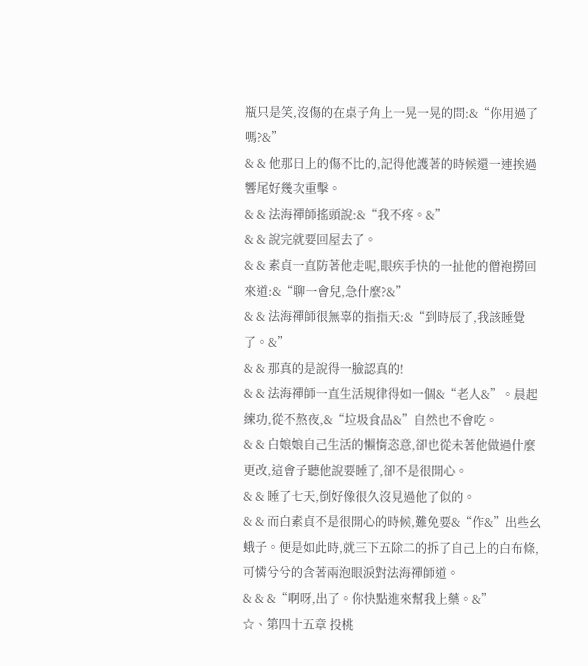瓶只是笑,沒傷的在桌子角上一晃一晃的問:&“你用過了嗎?&”
& & 他那日上的傷不比的,記得他護著的時候還一連挨過響尾好幾次重擊。
& & 法海禪師搖頭說:&“我不疼。&”
& & 說完就要回屋去了。
& & 素貞一直防著他走呢,眼疾手快的一扯他的僧袍撈回來道:&“聊一會兒,急什麼?&”
& & 法海禪師很無辜的指指天:&“到時辰了,我該睡覺了。&”
& & 那真的是說得一臉認真的!
& & 法海禪師一直生活規律得如一個&“老人&”。晨起練功,從不熬夜,&“垃圾食品&”自然也不會吃。
& & 白娘娘自己生活的懶惰恣意,卻也從未著他做過什麼更改,這會子聽他說要睡了,卻不是很開心。
& & 睡了七天,倒好像很久沒見過他了似的。
& & 而白素貞不是很開心的時候,難免要&“作&”出些幺蛾子。便是如此時,就三下五除二的拆了自己上的白布條,可憐兮兮的含著兩泡眼淚對法海禪師道。
& & &“啊呀,出了。你快點進來幫我上藥。&”
☆、第四十五章 投桃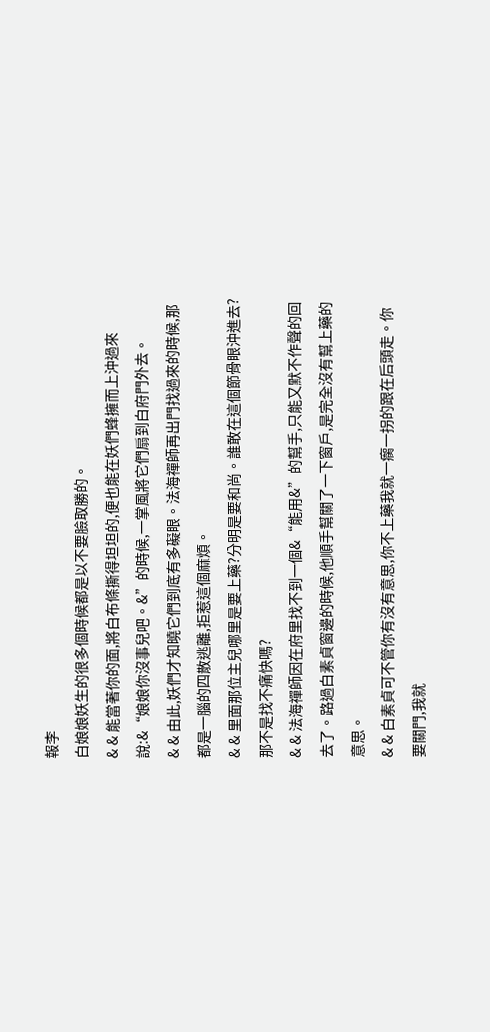報李
白娘娘妖生的很多個時候都是以不要臉取勝的。
& & 能當著你的面,將白布條撕得坦坦的,便也能在妖們蜂擁而上沖過來說:&“娘娘你沒事兒吧。&”的時候,一掌風將它們扇到白府門外去。
& & 由此,妖們才知曉它們到底有多礙眼。法海禪師再出門找過來的時候,那都是一腦的四散逃離,拒惹這個麻煩。
& & 里面那位主兒哪里是要上藥?分明是要和尚。誰敢在這個節骨眼沖進去?那不是找不痛快嗎?
& & 法海禪師因在府里找不到一個&“能用&”的幫手,只能又默不作聲的回去了。路過白素貞窗邊的時候,他順手幫關了一下窗戶,是完全沒有幫上藥的意思。
& & 白素貞可不管你有沒有意思,你不上藥我就一瘸一拐的跟在后頭走。你要關門,我就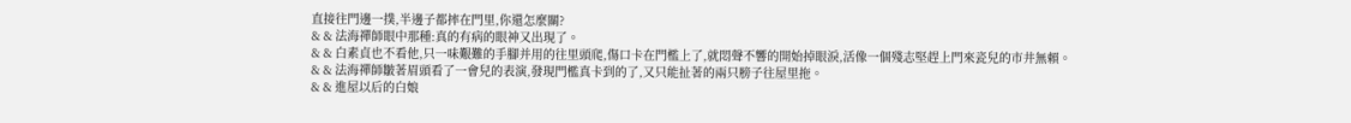直接往門邊一撲,半邊子都摔在門里,你還怎麼關?
& & 法海禪師眼中那種:真的有病的眼神又出現了。
& & 白素貞也不看他,只一味艱難的手腳并用的往里頭爬,傷口卡在門檻上了,就悶聲不響的開始掉眼淚,活像一個殘志堅趕上門來瓷兒的市井無賴。
& & 法海禪師皺著眉頭看了一會兒的表演,發現門檻真卡到的了,又只能扯著的兩只膀子往屋里拖。
& & 進屋以后的白娘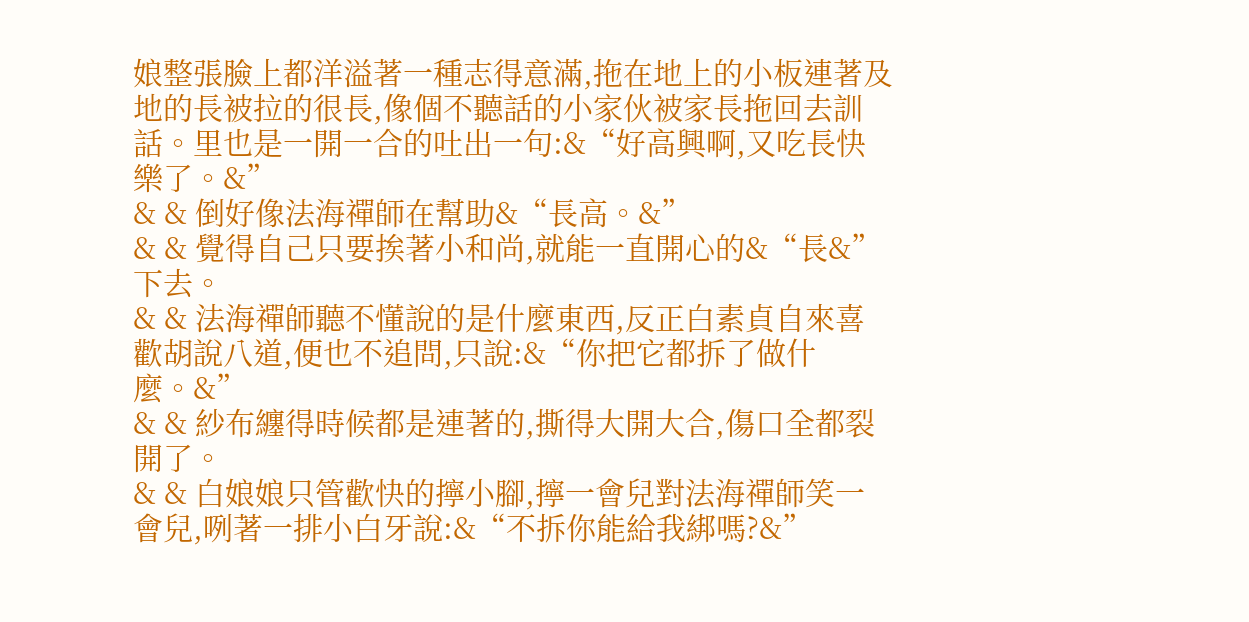娘整張臉上都洋溢著一種志得意滿,拖在地上的小板連著及地的長被拉的很長,像個不聽話的小家伙被家長拖回去訓話。里也是一開一合的吐出一句:&“好高興啊,又吃長快樂了。&”
& & 倒好像法海禪師在幫助&“長高。&”
& & 覺得自己只要挨著小和尚,就能一直開心的&“長&”下去。
& & 法海禪師聽不懂說的是什麼東西,反正白素貞自來喜歡胡說八道,便也不追問,只說:&“你把它都拆了做什麼。&”
& & 紗布纏得時候都是連著的,撕得大開大合,傷口全都裂開了。
& & 白娘娘只管歡快的擰小腳,擰一會兒對法海禪師笑一會兒,咧著一排小白牙說:&“不拆你能給我綁嗎?&”